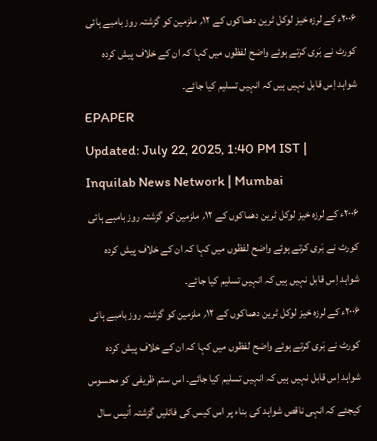۲۰۰۶ء کے لرزہ خیز لوکل ٹرین دھماکوں کے ۱۲؍ ملزمین کو گزشتہ روز بامبے ہائی کورٹ نے بَری کرتے ہوئے واضح لفظوں میں کہا کہ ان کے خلاف پیش کردہ شواہد اِس قابل نہیں ہیں کہ انہیں تسلیم کیا جائے۔
EPAPER
Updated: July 22, 2025, 1:40 PM IST | Inquilab News Network | Mumbai
۲۰۰۶ء کے لرزہ خیز لوکل ٹرین دھماکوں کے ۱۲؍ ملزمین کو گزشتہ روز بامبے ہائی کورٹ نے بَری کرتے ہوئے واضح لفظوں میں کہا کہ ان کے خلاف پیش کردہ شواہد اِس قابل نہیں ہیں کہ انہیں تسلیم کیا جائے۔
۲۰۰۶ء کے لرزہ خیز لوکل ٹرین دھماکوں کے ۱۲؍ ملزمین کو گزشتہ روز بامبے ہائی کورٹ نے بَری کرتے ہوئے واضح لفظوں میں کہا کہ ان کے خلاف پیش کردہ شواہد اِس قابل نہیں ہیں کہ انہیں تسلیم کیا جائے۔ اس ستم ظریفی کو محسوس کیجئے کہ انہی ناقص شواہد کی بناء پر اس کیس کی فائلیں گزشتہ اُنیس سال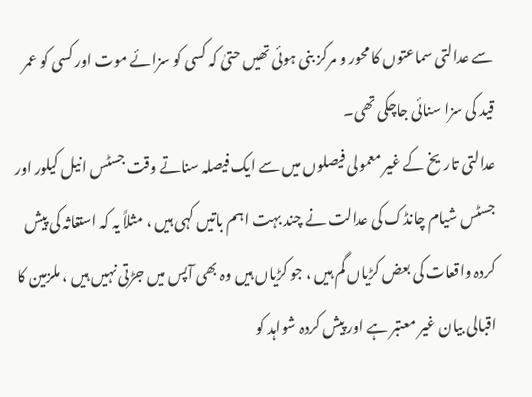سے عدالتی سماعتوں کا محور و مرکز بنی ہوئی تھیں حتیٰ کہ کسی کو سزائے موت اور کسی کو عمر قید کی سزا سنائی جاچکی تھی۔
عدالتی تاریخ کے غیر معمولی فیصلوں میں سے ایک فیصلہ سناتے وقت جسٹس انیل کیلور اور جسٹس شیام چانڈک کی عدالت نے چند بہت اہم باتیں کہی ہیں ، مثلاً یہ کہ استغاثہ کی پیش کردہ واقعات کی بعض کڑیاں گم ہیں ، جو کڑیاں ہیں وہ بھی آپس میں جڑتی نہیں ہیں ، ملزمین کا اقبالی بیان غیر معتبر ہے اور پیش کردہ شواہد کو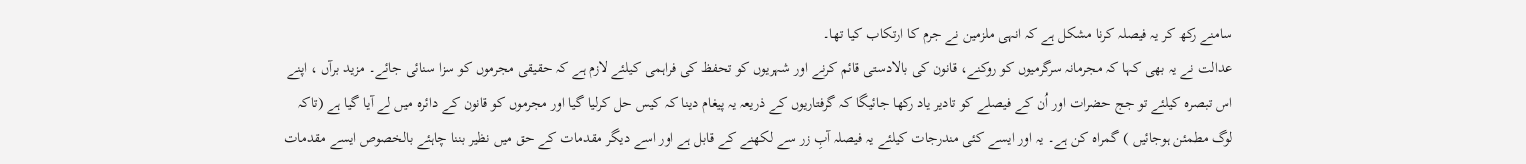سامنے رکھ کر یہ فیصلہ کرنا مشکل ہے کہ انہی ملزمین نے جرم کا ارتکاب کیا تھا۔
عدالت نے یہ بھی کہا کہ مجرمانہ سرگرمیوں کو روکنے، قانون کی بالادستی قائم کرنے اور شہریوں کو تحفظ کی فراہمی کیلئے لازم ہے کہ حقیقی مجرموں کو سزا سنائی جائے۔ مزید برآں ، اپنے اس تبصرہ کیلئے تو جج حضرات اور اُن کے فیصلے کو تادیر یاد رکھا جائیگا کہ گرفتاریوں کے ذریعہ یہ پیغام دینا کہ کیس حل کرلیا گیا اور مجرموں کو قانون کے دائرہ میں لے آیا گیا ہے (تاکہ لوگ مطمئن ہوجائیں ) گمراہ کن ہے۔ یہ اور ایسے کئی مندرجات کیلئے یہ فیصلہ آبِ زر سے لکھنے کے قابل ہے اور اسے دیگر مقدمات کے حق میں نظیر بننا چاہئے بالخصوص ایسے مقدمات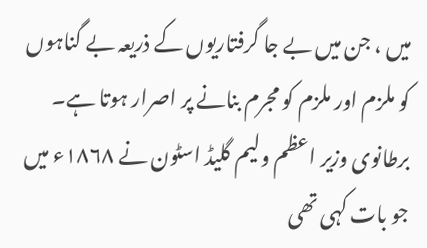میں ، جن میں بے جا گرفتاریوں کے ذریعہ بے گناہوں کو ملزم اور ملزم کو مجرم بنانے پر اصرار ہوتا ہے۔
برطانوی وزیر اعظم ولیم گلیڈ اسٹون نے ۱۸۶۸ء میں جو بات کہی تھی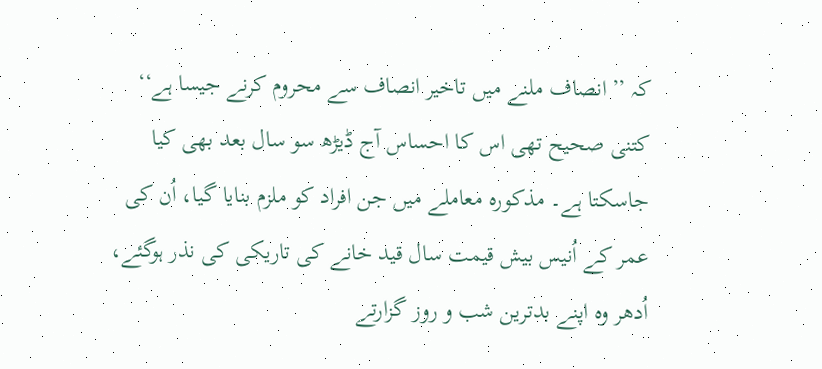کہ ’’انصاف ملنے میں تاخیر انصاف سے محروم کرنے جیسا ہے‘‘ کتنی صحیح تھی اس کا احساس آج ڈیڑھ سو سال بعد بھی کیا جاسکتا ہے۔ مذکورہ معاملے میں جن افراد کو ملزم بنایا گیا، اُن کی عمر کے اُنیس بیش قیمت سال قید خانے کی تاریکی کی نذر ہوگئے، اُدھر وہ اپنے بدترین شب و روز گزارتے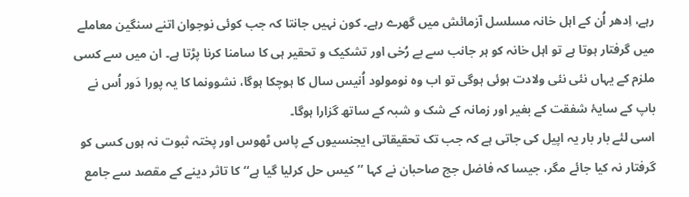رہے، اِدھر اُن کے اہل خانہ مسلسل آزمائش میں گھرے رہے۔ کون نہیں جانتا کہ جب کوئی نوجوان اتنے سنگین معاملے میں گرفتار ہوتا ہے تو اہل خانہ کو ہر جانب سے بے رُخی اور تشکیک و تحقیر ہی کا سامنا کرنا پڑتا ہے۔ ان میں سے کسی ملزم کے یہاں نئی نئی ولادت ہوئی ہوگی تو اب وہ نومولود اُنیس سال کا ہوچکا ہوگا، نشوونما کا یہ پورا دَور اُس نے باپ کے سایۂ شفقت کے بغیر اور زمانہ کے شک و شبہ کے ساتھ گزارا ہوگا۔
اسی لئے بار بار یہ اپیل کی جاتی ہے کہ جب تک تحقیقاتی ایجنسیوں کے پاس ٹھوس اور پختہ ثبوت نہ ہوں کسی کو گرفتار نہ کیا جائے مگر، جیسا کہ فاضل جج صاحبان نے کہا ’’کیس حل کرلیا گیا ہے‘‘ کا تاثر دینے کے مقصد سے جامع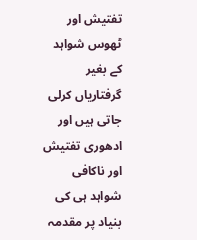تفتیش اور ٹھوس شواہد کے بغیر گرفتاریاں کرلی جاتی ہیں اور ادھوری تفتیش اور ناکافی شواہد ہی کی بنیاد پر مقدمہ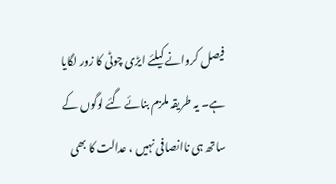فیصل کروانے کیلئے ایڑی چوٹی کا زور لگایا ہے۔ یہ طریقہ ملزم بنائے گئے لوگوں کے ساتھ ہی ناانصافی نہیں ، عدالت کا بھی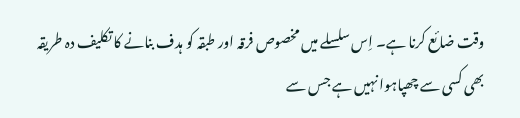وقت ضائع کرنا ہے۔ اِس سلسلے میں مخصوص فرقہ اور طبقہ کو ہدف بنانے کا تکلیف دہ طریقہ بھی کسی سے چھپاہوا نہیں ہے جس سے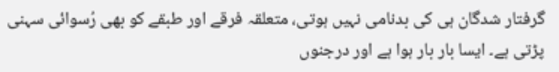گرفتار شدگان ہی کی بدنامی نہیں ہوتی، متعلقہ فرقے اور طبقے کو بھی رُسوائی سہنی پڑتی ہے۔ ایسا بار بار ہوا ہے اور درجنوں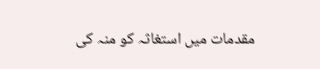مقدمات میں استغاثہ کو منہ کی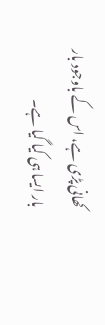کھانی پڑی ہے، اس کے باوجود بار بار ایسا ہی کیا گیا ہے۔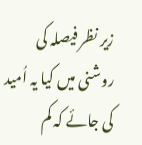زیر نظر فیصلہ کی روشنی میں کیا یہ اُمید کی جائے کہ کم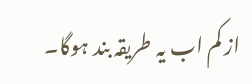از کم اب یہ طریقہ بند ہوگا۔